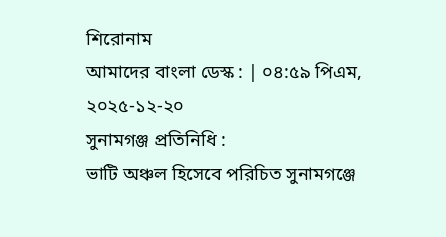শিরোনাম
আমাদের বাংলা ডেস্ক : | ০৪:৫৯ পিএম, ২০২৫-১২-২০
সুনামগঞ্জ প্রতিনিধি :
ভাটি অঞ্চল হিসেবে পরিচিত সুনামগঞ্জে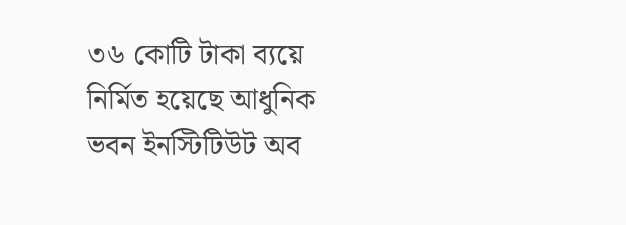৩৬ কোটি টাকা ব্যয়ে নির্মিত হয়েছে আধুনিক ভবন ইনস্টিটিউট অব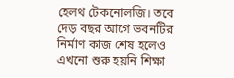হেলথ টেকনোলজি। তবে দেড় বছর আগে ভবনটির নির্মাণ কাজ শেষ হলেও এখনো শুরু হয়নি শিক্ষা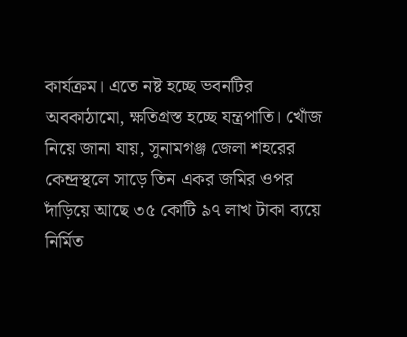কার্যক্রম। এতে নষ্ট হচ্ছে ভবনটির অবকাঠামো, ক্ষতিগ্রস্ত হচ্ছে যন্ত্রপাতি। খোঁজ নিয়ে জানা যায়, সুনামগঞ্জ জেলা শহরের কেন্দ্রস্থলে সাড়ে তিন একর জমির ওপর দাঁড়িয়ে আছে ৩৫ কোটি ৯৭ লাখ টাকা ব্যয়ে নির্মিত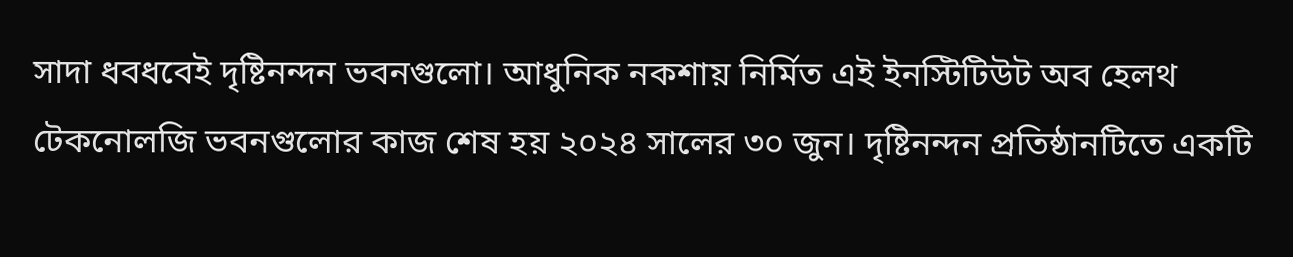সাদা ধবধবেই দৃষ্টিনন্দন ভবনগুলো। আধুনিক নকশায় নির্মিত এই ইনস্টিটিউট অব হেলথ টেকনোলজি ভবনগুলোর কাজ শেষ হয় ২০২৪ সালের ৩০ জুন। দৃষ্টিনন্দন প্রতিষ্ঠানটিতে একটি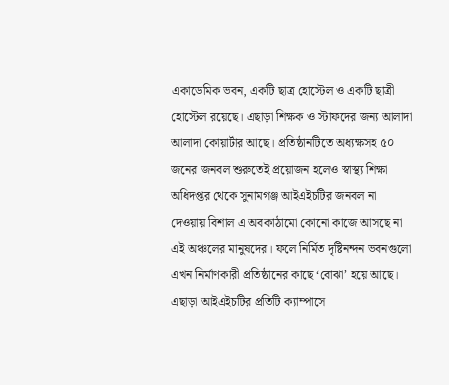একাডেমিক ভবন, একটি ছাত্র হোস্টেল ও একটি ছাত্রী হোস্টেল রয়েছে। এছাড়া শিক্ষক ও স্টাফদের জন্য আলাদা আলাদা কোয়ার্টার আছে। প্রতিষ্ঠানটিতে অধ্যক্ষসহ ৫০ জনের জনবল শুরুতেই প্রয়োজন হলেও স্বাস্থ্য শিক্ষা অধিদপ্তর থেকে সুনামগঞ্জ আইএইচটির জনবল না দেওয়ায় বিশাল এ অবকাঠামো কোনো কাজে আসছে না এই অঞ্চলের মানুষদের। ফলে নির্মিত দৃষ্টিনন্দন ভবনগুলো এখন নির্মাণকারী প্রতিষ্ঠানের কাছে ‘বোঝা’ হয়ে আছে। এছাড়া আইএইচটির প্রতিটি ক্যাম্পাসে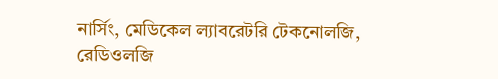নার্সিং, মেডিকেল ল্যাবরেটরি টেকনোলজি, রেডিওলজি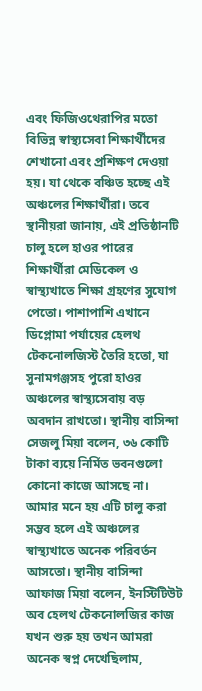এবং ফিজিওথেরাপির মতো বিভিন্ন স্বাস্থ্যসেবা শিক্ষার্থীদের শেখানো এবং প্রশিক্ষণ দেওয়া হয়। যা থেকে বঞ্চিত হচ্ছে এই অঞ্চলের শিক্ষার্থীরা। তবে স্থানীয়রা জানায়, এই প্রতিষ্ঠানটি চালু হলে হাওর পারের শিক্ষার্থীরা মেডিকেল ও স্বাস্থ্যখাতে শিক্ষা গ্রহণের সুযোগ পেতো। পাশাপাশি এখানে ডিপ্লোমা পর্যায়ের হেলথ টেকনোলজিস্ট তৈরি হতো, যা সুনামগঞ্জসহ পুরো হাওর অঞ্চলের স্বাস্থ্যসেবায় বড় অবদান রাখতো। স্থানীয় বাসিন্দা সেজলু মিয়া বলেন, ৩৬ কোটি টাকা ব্যয়ে নির্মিত ভবনগুলো কোনো কাজে আসছে না। আমার মনে হয় এটি চালু করা সম্ভব হলে এই অঞ্চলের স্বাস্থ্যখাতে অনেক পরিবর্তন আসতো। স্থানীয় বাসিন্দা আফাজ মিয়া বলেন, ইনস্টিটিউট অব হেলথ টেকনোলজির কাজ যখন শুরু হয় তখন আমরা অনেক স্বপ্ন দেখেছিলাম,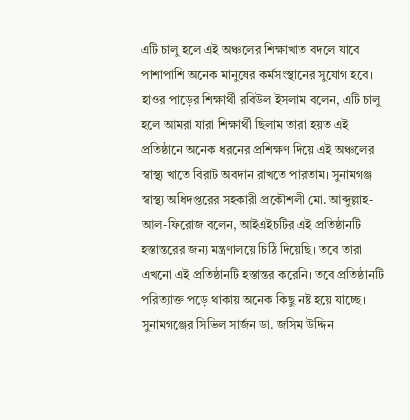এটি চালু হলে এই অঞ্চলের শিক্ষাখাত বদলে যাবে পাশাপাশি অনেক মানুষের কর্মসংস্থানের সুযোগ হবে। হাওর পাড়ের শিক্ষার্থী রবিউল ইসলাম বলেন, এটি চালু হলে আমরা যারা শিক্ষার্থী ছিলাম তারা হয়ত এই প্রতিষ্ঠানে অনেক ধরনের প্রশিক্ষণ দিয়ে এই অঞ্চলের স্বাস্থ্য খাতে বিরাট অবদান রাখতে পারতাম। সুনামগঞ্জ স্বাস্থ্য অধিদপ্তরের সহকারী প্রকৌশলী মো. আব্দুল্লাহ-আল-ফিরোজ বলেন, আইএইচটির এই প্রতিষ্ঠানটি হস্তান্তরের জন্য মন্ত্রণালয়ে চিঠি দিয়েছি। তবে তারা এখনো এই প্রতিষ্ঠানটি হস্তান্তর করেনি। তবে প্রতিষ্ঠানটি পরিত্যাক্ত পড়ে থাকায় অনেক কিছু নষ্ট হয়ে যাচ্ছে। সুনামগঞ্জের সিভিল সার্জন ডা. জসিম উদ্দিন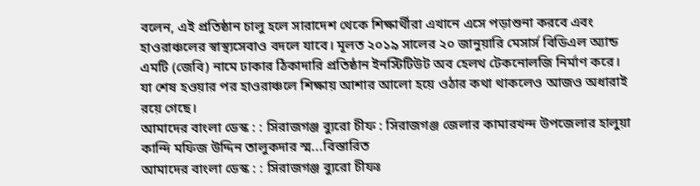বলেন, এই প্রতিষ্ঠান চালু হলে সারাদেশ থেকে শিক্ষার্থীরা এখানে এসে পড়াশুনা করবে এবং হাওরাঞ্চলের স্বাস্থ্যসেবাও বদলে যাবে। মূলত ২০১৯ সালের ২০ জানুয়ারি মেসার্স বিডিএল অ্যান্ড এমটি (জেবি) নামে ঢাকার ঠিকাদারি প্রতিষ্ঠান ইনস্টিটিউট অব হেলথ টেকনোলজি নির্মাণ করে। যা শেষ হওয়ার পর হাওরাঞ্চলে শিক্ষায় আশার আলো হয়ে ওঠার কথা থাকলেও আজও অধারাই রয়ে গেছে।
আমাদের বাংলা ডেস্ক : : সিরাজগঞ্জ ব্যুরো চীফ : সিরাজগঞ্জ জেলার কামারখন্দ উপজেলার হালুয়া কান্দি মফিজ উদ্দিন তালুকদার স্ম...বিস্তারিত
আমাদের বাংলা ডেস্ক : : সিরাজগঞ্জ ব্যুরো চীফঃ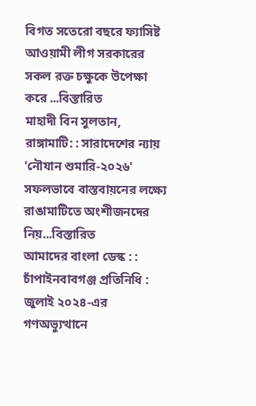বিগত সতেরো বছরে ফ্যাসিষ্ট আওয়ামী লীগ সরকারের সকল রক্ত চক্ষুকে উপেক্ষা করে ...বিস্তারিত
মাহাদী বিন সুলতান, রাঙ্গামাটি: : সারাদেশের ন্যায় 'নৌযান শুমারি-২০২৬' সফলভাবে বাস্তবায়নের লক্ষ্যে রাঙামাটিতে অংশীজনদের নিয়...বিস্তারিত
আমাদের বাংলা ডেস্ক : : চাঁপাইনবাবগঞ্জ প্রতিনিধি : জুলাই ২০২৪-এর গণঅভ্যুত্থানে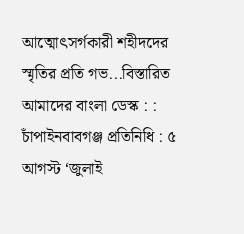আত্মোৎসর্গকারী শহীদদের স্মৃতির প্রতি গভ...বিস্তারিত
আমাদের বাংলা ডেস্ক : : চাঁপাইনবাবগঞ্জ প্রতিনিধি : ৫ আগস্ট ‘জুলাই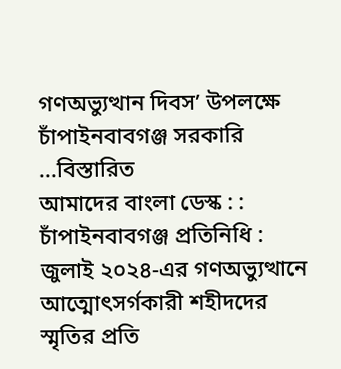গণঅভ্যুত্থান দিবস’ উপলক্ষে চাঁপাইনবাবগঞ্জ সরকারি ...বিস্তারিত
আমাদের বাংলা ডেস্ক : : চাঁপাইনবাবগঞ্জ প্রতিনিধি : জুলাই ২০২৪-এর গণঅভ্যুত্থানে আত্মোৎসর্গকারী শহীদদের স্মৃতির প্রতি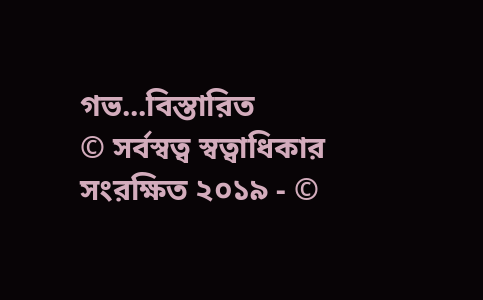গভ...বিস্তারিত
© সর্বস্বত্ব স্বত্বাধিকার সংরক্ষিত ২০১৯ - ©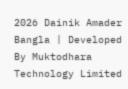2026 Dainik Amader Bangla | Developed By Muktodhara Technology Limited